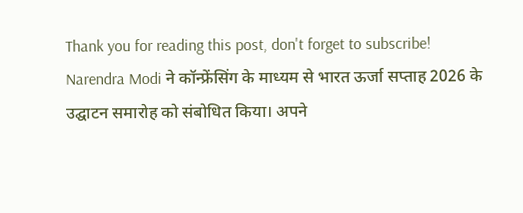Thank you for reading this post, don't forget to subscribe!
Narendra Modi ने कॉन्फ्रेंसिंग के माध्यम से भारत ऊर्जा सप्ताह 2026 के उद्घाटन समारोह को संबोधित किया। अपने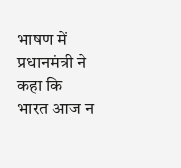भाषण में प्रधानमंत्री ने कहा कि भारत आज न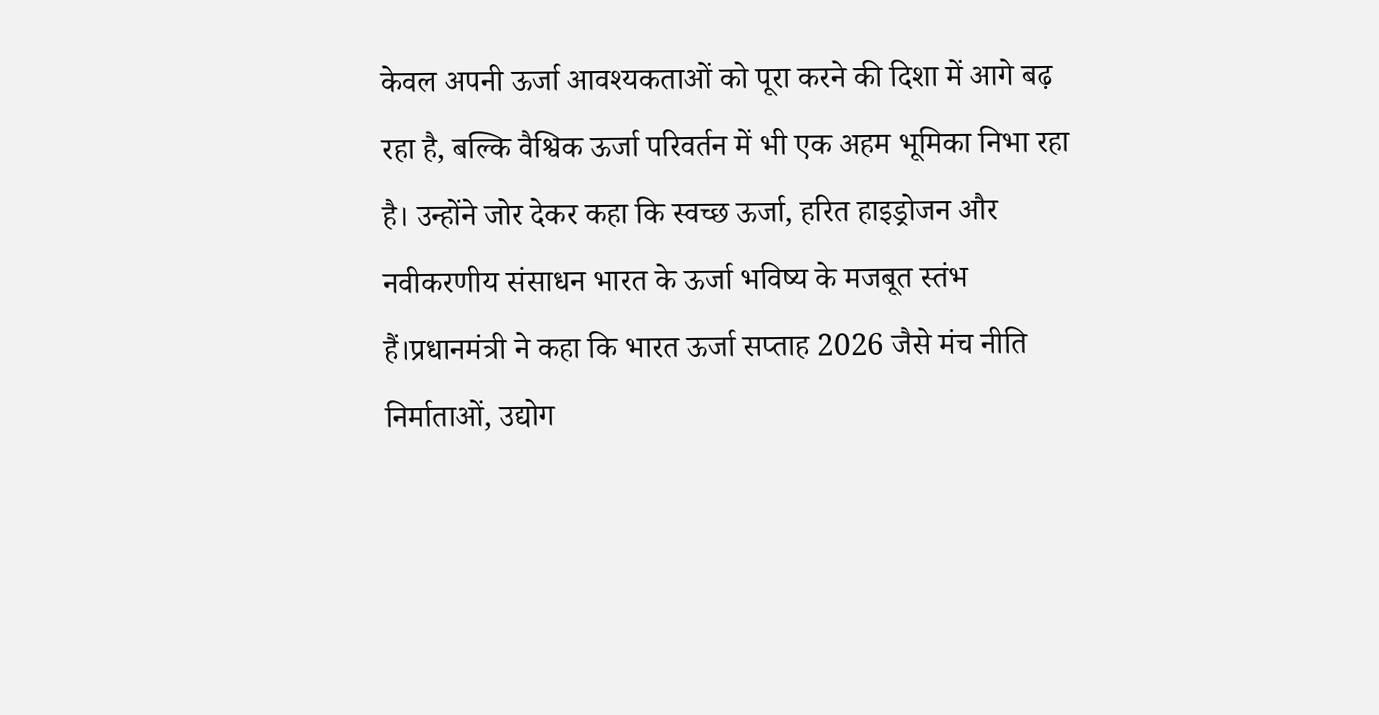केवल अपनी ऊर्जा आवश्यकताओं को पूरा करने की दिशा में आगे बढ़ रहा है, बल्कि वैश्विक ऊर्जा परिवर्तन में भी एक अहम भूमिका निभा रहा है। उन्होंने जोर देकर कहा कि स्वच्छ ऊर्जा, हरित हाइड्रोजन और नवीकरणीय संसाधन भारत के ऊर्जा भविष्य के मजबूत स्तंभ हैं।प्रधानमंत्री ने कहा कि भारत ऊर्जा सप्ताह 2026 जैसे मंच नीति निर्माताओं, उद्योग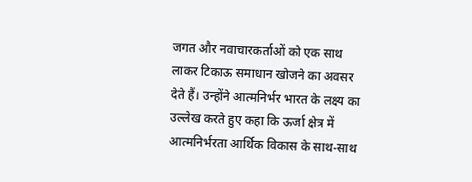जगत और नवाचारकर्ताओं को एक साथ लाकर टिकाऊ समाधान खोजने का अवसर देते हैं। उन्होंने आत्मनिर्भर भारत के लक्ष्य का उल्लेख करते हुए कहा कि ऊर्जा क्षेत्र में आत्मनिर्भरता आर्थिक विकास के साथ-साथ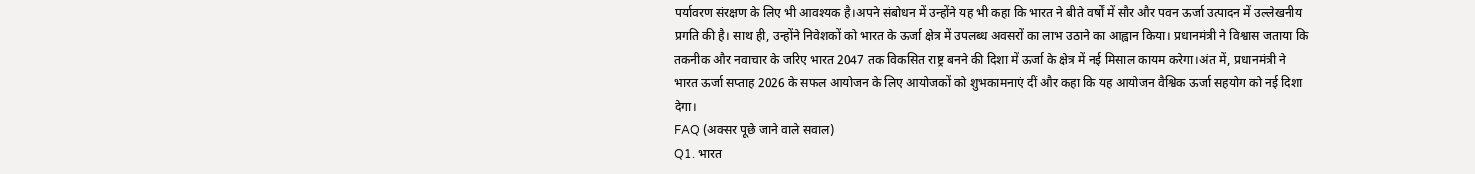पर्यावरण संरक्षण के लिए भी आवश्यक है।अपने संबोधन में उन्होंने यह भी कहा कि भारत ने बीते वर्षों में सौर और पवन ऊर्जा उत्पादन में उल्लेखनीय प्रगति की है। साथ ही, उन्होंने निवेशकों को भारत के ऊर्जा क्षेत्र में उपलब्ध अवसरों का लाभ उठाने का आह्वान किया। प्रधानमंत्री ने विश्वास जताया कि तकनीक और नवाचार के जरिए भारत 2047 तक विकसित राष्ट्र बनने की दिशा में ऊर्जा के क्षेत्र में नई मिसाल कायम करेगा।अंत में, प्रधानमंत्री ने भारत ऊर्जा सप्ताह 2026 के सफल आयोजन के लिए आयोजकों को शुभकामनाएं दीं और कहा कि यह आयोजन वैश्विक ऊर्जा सहयोग को नई दिशा देगा।
FAQ (अक्सर पूछे जाने वाले सवाल)
Q1. भारत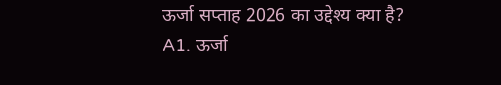ऊर्जा सप्ताह 2026 का उद्देश्य क्या है?
A1. ऊर्जा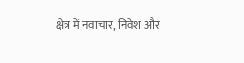क्षेत्र में नवाचार, निवेश और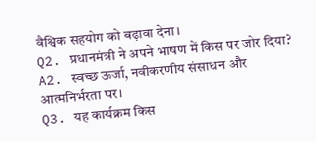वैश्विक सहयोग को बढ़ावा देना।
Q2. प्रधानमंत्री ने अपने भाषण में किस पर जोर दिया?
A2. स्वच्छ ऊर्जा, नवीकरणीय संसाधन और आत्मनिर्भरता पर।
Q3. यह कार्यक्रम किस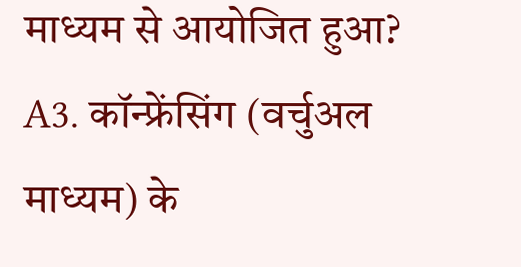माध्यम से आयोजित हुआ?
A3. कॉन्फ्रेंसिंग (वर्चुअल माध्यम) के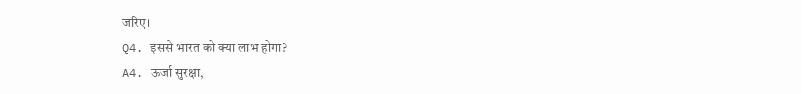जरिए।
Q4. इससे भारत को क्या लाभ होगा?
A4. ऊर्जा सुरक्षा,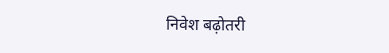निवेश बढ़ोतरी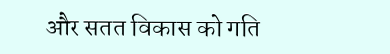और सतत विकास को गति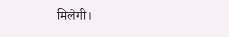मिलेगी।